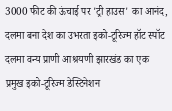3000 फीट की ऊंचाई पर 'ट्री हाउस' का आनंद, दलमा बना देश का उभरता इको-टूरिज्म हॉट स्पॉट
दलमा वन्य प्राणी आश्रयणी झारखंड का एक प्रमुख इको-टूरिज्म डेस्टिनेशन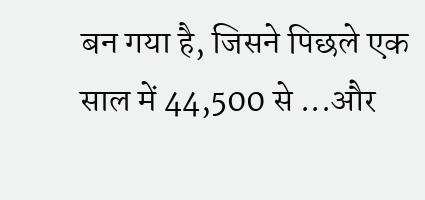बन गया है, जिसने पिछले एक साल में 44,500 से ...और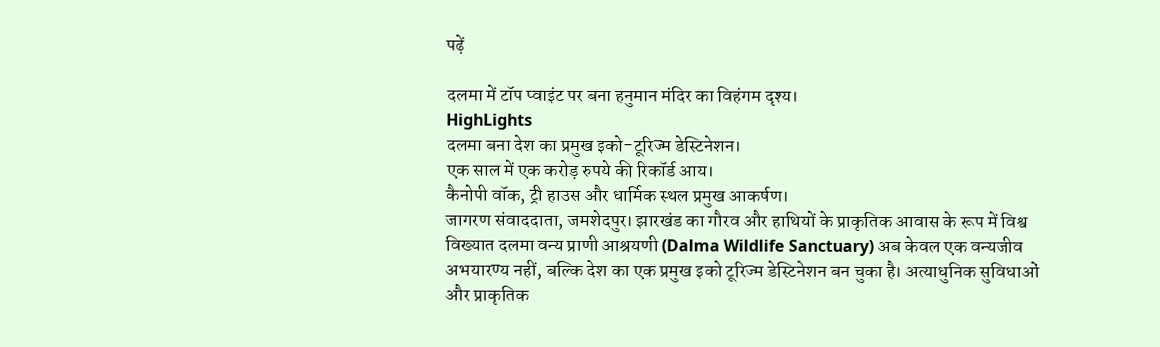पढ़ें

दलमा में टॉप प्वाइंट पर बना हनुमान मंदिर का विहंगम दृश्य।
HighLights
दलमा बना देश का प्रमुख इको-टूरिज्म डेस्टिनेशन।
एक साल में एक करोड़ रुपये की रिकॉर्ड आय।
कैनोपी वॉक, ट्री हाउस और धार्मिक स्थल प्रमुख आकर्षण।
जागरण संवाददाता, जमशेदपुर। झारखंड का गौरव और हाथियों के प्राकृतिक आवास के रूप में विश्व विख्यात दलमा वन्य प्राणी आश्रयणी (Dalma Wildlife Sanctuary) अब केवल एक वन्यजीव अभयारण्य नहीं, बल्कि देश का एक प्रमुख इको टूरिज्म डेस्टिनेशन बन चुका है। अत्याधुनिक सुविधाओं और प्राकृतिक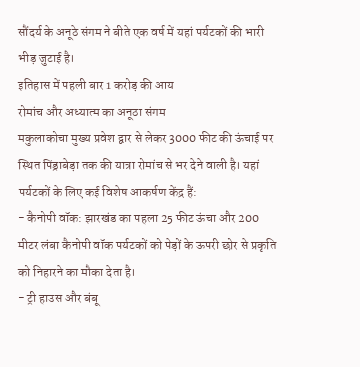सौंदर्य के अनूठे संगम ने बीते एक वर्ष में यहां पर्यटकों की भारी भीड़ जुटाई है।
इतिहास में पहली बार 1 करोड़ की आय
रोमांच और अध्यात्म का अनूठा संगम
मकुलाकोचा मुख्य प्रवेश द्वार से लेकर 3000 फीट की ऊंचाई पर स्थित पिंड्राबेड़ा तक की यात्रा रोमांच से भर देने वाली है। यहां पर्यटकों के लिए कई विशेष आकर्षण केंद्र हैं:
- कैनोपी वॉक: झारखंड का पहला 25 फीट ऊंचा और 200 मीटर लंबा कैनोपी वॉक पर्यटकों को पेड़ों के ऊपरी छोर से प्रकृति को निहारने का मौका देता है।
- ट्री हाउस और बंबू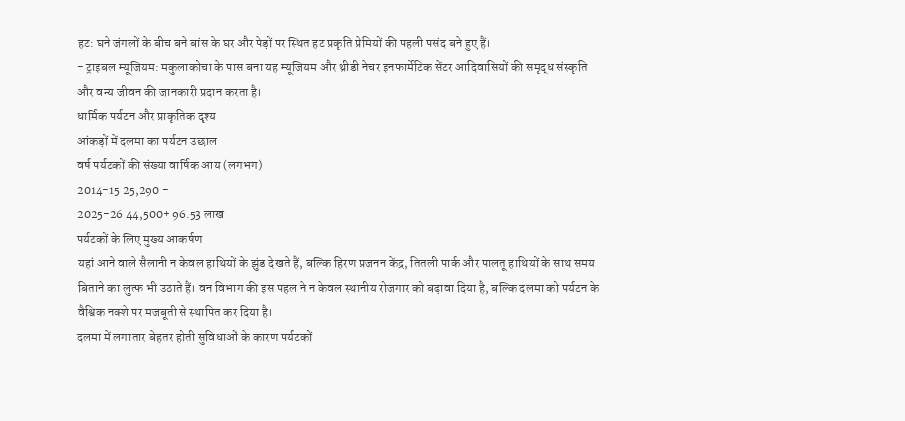हट: घने जंगलों के बीच बने बांस के घर और पेड़ों पर स्थित हट प्रकृति प्रेमियों की पहली पसंद बने हुए हैं।
- ट्राइबल म्यूजियम: मकुलाकोचा के पास बना यह म्यूजियम और थ्रीडी नेचर इनफार्मेटिक सेंटर आदिवासियों की समृद्ध संस्कृति और वन्य जीवन की जानकारी प्रदान करता है।
धार्मिक पर्यटन और प्राकृतिक दृश्य
आंकड़ों में दलमा का पर्यटन उछाल
वर्ष पर्यटकों की संख्या वार्षिक आय (लगभग)
2014-15 25,290 -
2025-26 44,500+ 96.53 लाख
पर्यटकों के लिए मुख्य आकर्षण
यहां आने वाले सैलानी न केवल हाथियों के झुंड देखते हैं, बल्कि हिरण प्रजनन केंद्र, तितली पार्क और पालतू हाथियों के साथ समय बिताने का लुत्फ भी उठाते हैं। वन विभाग की इस पहल ने न केवल स्थानीय रोजगार को बढ़ावा दिया है, बल्कि दलमा को पर्यटन के वैश्विक नक्शे पर मजबूती से स्थापित कर दिया है।
दलमा में लगातार बेहतर होती सुविधाओं के कारण पर्यटकों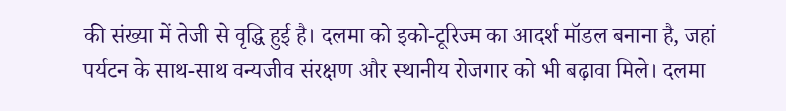की संख्या में तेजी से वृद्धि हुई है। दलमा को इको-टूरिज्म का आदर्श मॉडल बनाना है, जहां पर्यटन के साथ-साथ वन्यजीव संरक्षण और स्थानीय रोजगार को भी बढ़ावा मिले। दलमा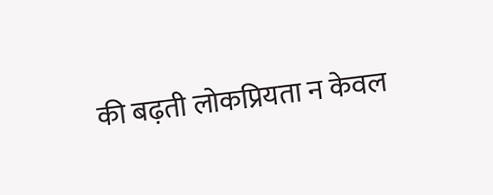की बढ़ती लोकप्रियता न केवल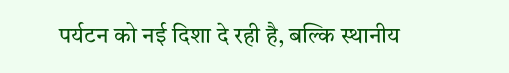पर्यटन को नई दिशा दे रही है, बल्कि स्थानीय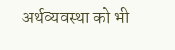अर्थव्यवस्था को भी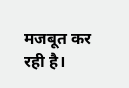मजबूत कर रही है।